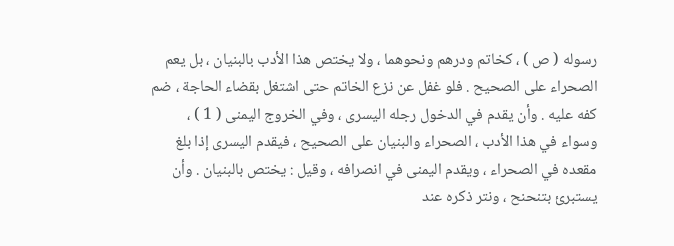رسوله ( ص ) ، كخاتم ودرهم ونحوهما ، ولا يختص هذا الأدب بالبنيان ، بل يعم
الصحراء على الصحيح . فلو غفل عن نزع الخاتم حتى اشتغل بقضاء الحاجة ، ضم
كفه عليه . وأن يقدم في الدخول رجله اليسرى ، وفي الخروج اليمنى ( 1 ) ،
وسواء في هذا الأدب ، الصحراء والبنيان على الصحيح ، فيقدم اليسرى إذا بلغ
مقعده في الصحراء ، ويقدم اليمنى في انصرافه ، وقيل : يختص بالبنيان . وأن
يستبرئ بتنحنح ، ونتر ذكره عند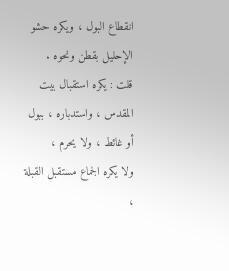انقطاع البول ، ويكره حشو الإحليل بقطن ونحوه .
قلت : يكره استقبال بيت المقدس ، واستدباره ، ببول أو غائط ، ولا يحرم ،
ولا يكره الجماع مستقبل القبلة ،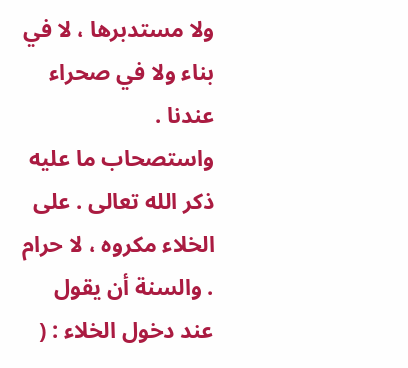ولا مستدبرها ، لا في بناء ولا في صحراء عندنا .
واستصحاب ما عليه ذكر الله تعالى . على الخلاء مكروه ، لا حرام . والسنة أن يقول
عند دخول الخلاء : (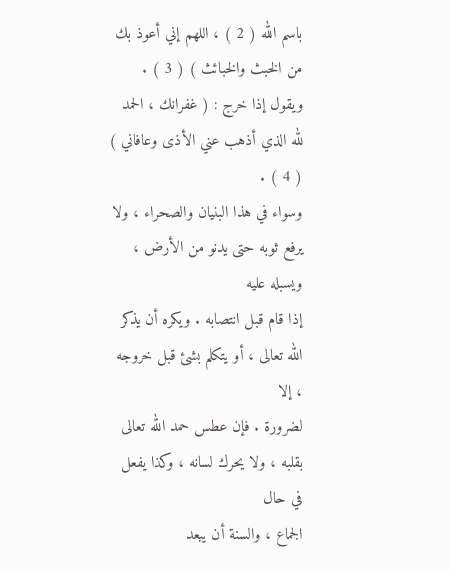باسم الله ( 2 ) ، اللهم إني أعوذ بك من الخبث والخبائث ) ( 3 ) .
ويقول إذا خرج : ( غفرانك ، الحمد لله الذي أذهب عني الأذى وعافاني ) ( 4 ) .
وسواء في هذا البنيان والصحراء ، ولا يرفع ثوبه حتى يدنو من الأرض ، ويسبله عليه
إذا قام قبل انتصابه . ويكره أن يذكر الله تعالى ، أو يتكلم بشئ قبل خروجه ، إلا
لضرورة . فإن عطس حمد الله تعالى بقلبه ، ولا يحرك لسانه ، وكذا يفعل في حال
الجماع ، والسنة أن يبعد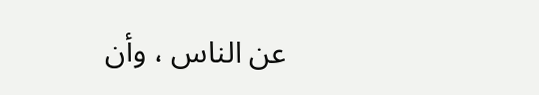عن الناس ، وأن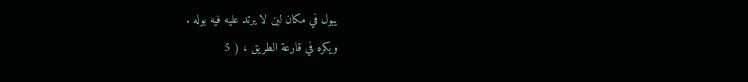يبول في مكان لين لا يرتد عليه فيه بوله .
ويكره في قارعة الطريق ، ( 5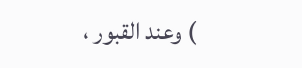) وعند القبور ،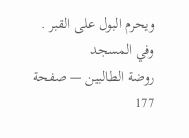ويحرم البول على القبر . وفي المسجد
روضة الطالبين — صفحة 177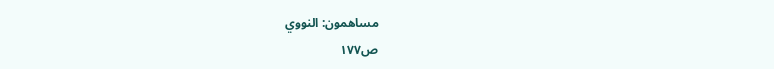مساهمون: النووي
ص١٧٧